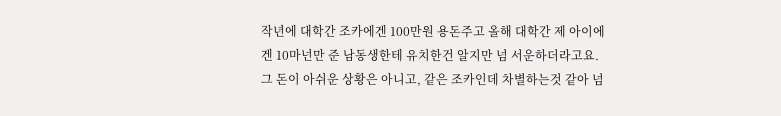작년에 대학간 조카에겐 100만원 용돈주고 올해 대학간 제 아이에겐 10마넌만 준 남동생한테 유치한건 알지만 넘 서운하더라고요. 그 돈이 아쉬운 상황은 아니고, 같은 조카인데 차별하는것 같아 넘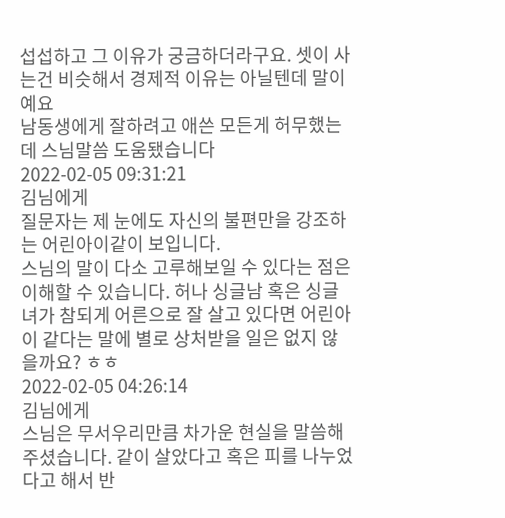섭섭하고 그 이유가 궁금하더라구요. 셋이 사는건 비슷해서 경제적 이유는 아닐텐데 말이예요
남동생에게 잘하려고 애쓴 모든게 허무했는데 스님말씀 도움됐습니다
2022-02-05 09:31:21
김님에게
질문자는 제 눈에도 자신의 불편만을 강조하는 어린아이같이 보입니다.
스님의 말이 다소 고루해보일 수 있다는 점은 이해할 수 있습니다. 허나 싱글남 혹은 싱글녀가 참되게 어른으로 잘 살고 있다면 어린아이 같다는 말에 별로 상처받을 일은 없지 않을까요? ㅎㅎ
2022-02-05 04:26:14
김님에게
스님은 무서우리만큼 차가운 현실을 말씀해주셨습니다. 같이 살았다고 혹은 피를 나누었다고 해서 반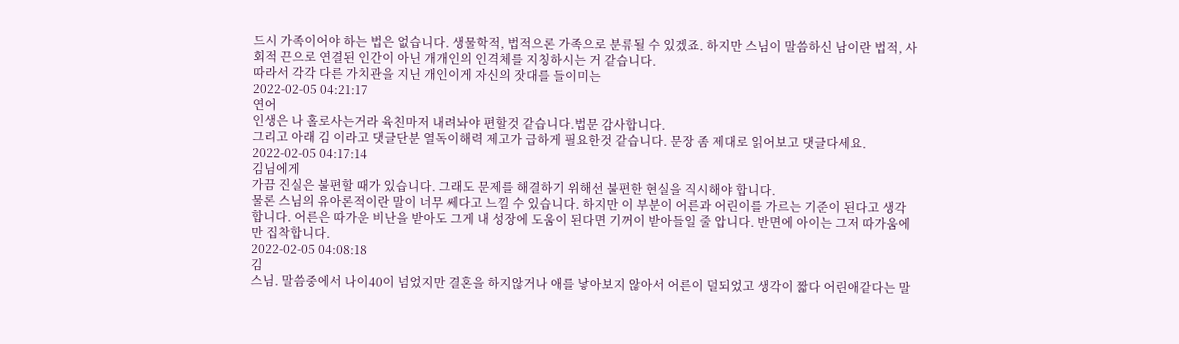드시 가족이어야 하는 법은 없습니다. 생물학적, 법적으론 가족으로 분류될 수 있겠죠. 하지만 스님이 말씀하신 남이란 법적, 사회적 끈으로 연결된 인간이 아닌 개개인의 인격체를 지칭하시는 거 같습니다.
따라서 각각 다른 가치관을 지닌 개인이게 자신의 잣대를 들이미는
2022-02-05 04:21:17
연어
인생은 나 홀로사는거라 육친마저 내려놔야 편할것 같습니다.법문 감사합니다.
그리고 아래 김 이라고 댓글단분 열독이해력 제고가 급하게 필요한것 같습니다. 문장 좀 제대로 읽어보고 댓글다세요.
2022-02-05 04:17:14
김님에게
가끔 진실은 불편할 때가 있습니다. 그래도 문제를 해결하기 위해선 불편한 현실을 직시해야 합니다.
물론 스님의 유아론적이란 말이 너무 쎄다고 느낄 수 있습니다. 하지만 이 부분이 어른과 어린이를 가르는 기준이 된다고 생각합니다. 어른은 따가운 비난을 받아도 그게 내 성장에 도움이 된다면 기꺼이 받아들일 줄 압니다. 반면에 아이는 그저 따가움에만 집착합니다.
2022-02-05 04:08:18
김
스님. 말씀중에서 나이40이 넘었지만 결혼을 하지않거나 애를 낳아보지 않아서 어른이 덜되었고 생각이 짧다 어린애같다는 말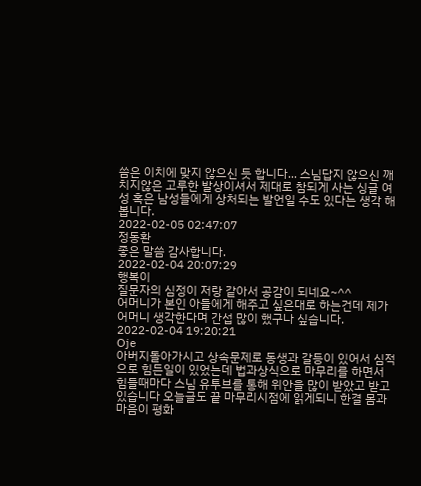씀은 이치에 맞지 않으신 듯 합니다... 스님답지 않으신 깨치지않은 고루한 발상이셔서 제대로 참되게 사는 싱글 여성 혹은 남성들에게 상처되는 발언일 수도 있다는 생각 해봅니다.
2022-02-05 02:47:07
정동환
좋은 말씀 감사합니다.
2022-02-04 20:07:29
행복이
질문자의 심정이 저랑 같아서 공감이 되네요~^^
어머니가 본인 아들에게 해주고 싶은대로 하는건데 제가 어머니 생각한다며 간섭 많이 했구나 싶습니다.
2022-02-04 19:20:21
Oje
아버지돌아가시고 상속문제로 동생과 갈등이 있어서 심적으로 힘든일이 있었는데 법과상식으로 마무리를 하면서 힘들때마다 스님 유투브를 통해 위안을 많이 받았고 받고 있습니다 오늘글도 끝 마무리시점에 읽게되니 한결 몸과 마음이 평화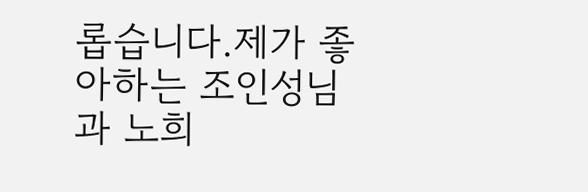롭습니다.제가 좋아하는 조인성님과 노희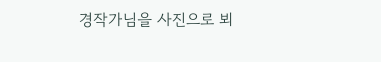경작가님을 사진으로 뵈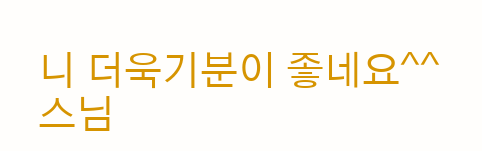니 더욱기분이 좋네요^^
스님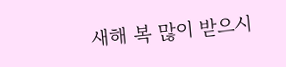새해 복 많이 받으시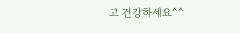고 건강하세요^^